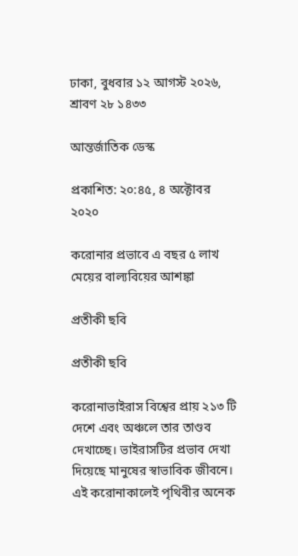ঢাকা, বুধবার ১২ আগস্ট ২০২৬,   শ্রাবণ ২৮ ১৪৩৩

আন্তর্জাতিক ডেস্ক

প্রকাশিত: ২০:৪৫, ৪ অক্টোবর ২০২০

করোনার প্রভাবে এ বছর ৫ লাখ মেয়ের বাল্যবিয়ের আশঙ্কা

প্রতীকী ছবি

প্রতীকী ছবি

করোনাভাইরাস বিশ্বের প্রায় ২১৩ টি দেশে এবং অঞ্চলে তার তাণ্ডব দেখাচ্ছে। ভাইরাসটির প্রভাব দেখা দিয়েছে মানুষের স্বাভাবিক জীবনে। এই করোনাকালেই পৃথিবীর অনেক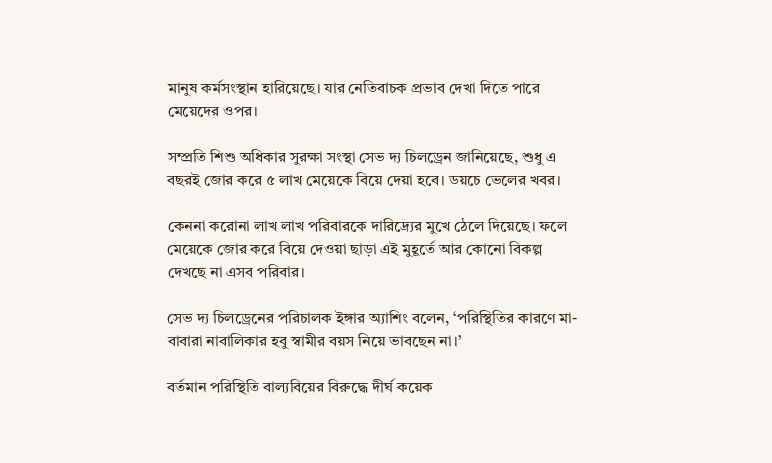মানুষ কর্মসংস্থান হারিয়েছে। যার নেতিবাচক প্রভাব দেখা দিতে পারে মেয়েদের ওপর।

সম্প্রতি শিশু অধিকার সুরক্ষা সংস্থা সেভ দ্য চিলড্রেন জানিয়েছে, শুধু এ বছরই জোর করে ৫ লাখ মেয়েকে বিয়ে দেয়া হবে। ডয়চে ভেলের খবর।

কেননা করোনা লাখ লাখ পরিবারকে দারিদ্র্যের মুখে ঠেলে দিয়েছে। ফলে মেয়েকে জোর করে বিয়ে দেওয়া ছাড়া এই মুহূর্তে আর কোনো বিকল্প দেখছে না এসব পরিবার।

সেভ দ্য চিলড্রেনের পরিচালক ইঙ্গার অ্যাশিং বলেন, ‘পরিস্থিতির কারণে মা-বাবারা নাবালিকার হবু স্বামীর বয়স নিয়ে ভাবছেন না।’

বর্তমান পরিস্থিতি বাল্যবিয়ের বিরুদ্ধে দীর্ঘ কয়েক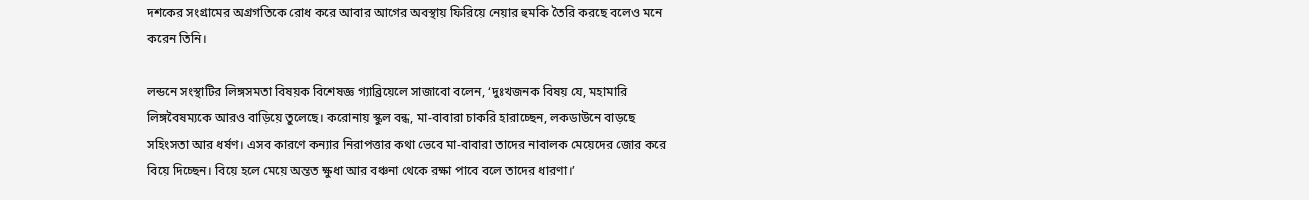দশকের সংগ্রামের অগ্রগতিকে রোধ করে আবার আগের অবস্থায় ফিরিয়ে নেয়ার হুমকি তৈরি করছে বলেও মনে করেন তিনি।

লন্ডনে সংস্থাটির লিঙ্গসমতা বিষয়ক বিশেষজ্ঞ গ্যাব্রিয়েলে সাজাবো বলেন, ‘দুঃখজনক বিষয় যে, মহামারি লিঙ্গবৈষম্যকে আরও বাড়িয়ে তুলেছে। করোনায় স্কুল বন্ধ, মা-বাবারা চাকরি হারাচ্ছেন, লকডাউনে বাড়ছে সহিংসতা আর ধর্ষণ। এসব কারণে কন্যার নিরাপত্তার কথা ভেবে মা-বাবারা তাদের নাবালক মেয়েদের জোর করে বিয়ে দিচ্ছেন। বিয়ে হলে মেয়ে অন্তত ক্ষুধা আর বঞ্চনা থেকে রক্ষা পাবে বলে তাদের ধারণা।’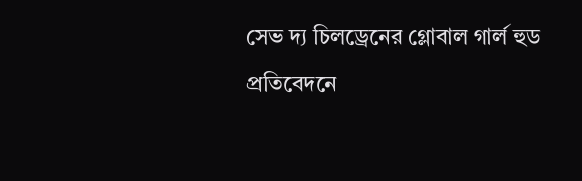সেভ দ্য চিলড্রেনের গ্লোবাল গার্ল হুড প্রতিবেদনে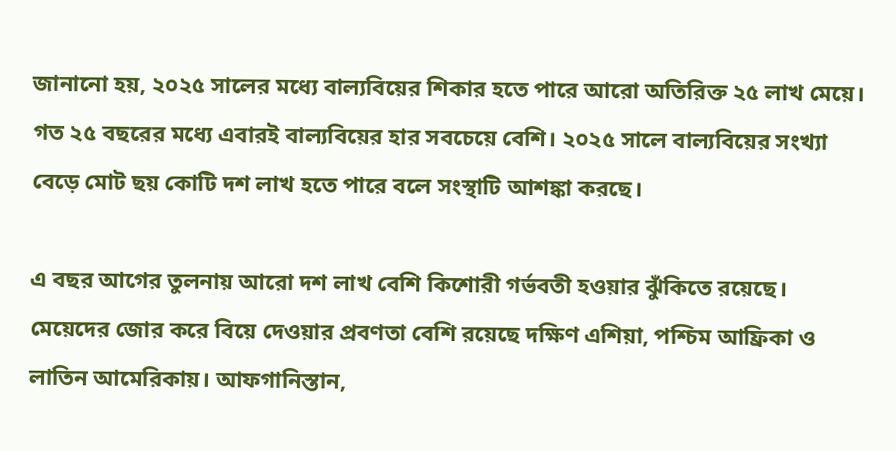জানানো হয়, ২০২৫ সালের মধ্যে বাল্যবিয়ের শিকার হতে পারে আরো অতিরিক্ত ২৫ লাখ মেয়ে। গত ২৫ বছরের মধ্যে এবারই বাল্যবিয়ের হার সবচেয়ে বেশি। ২০২৫ সালে বাল্যবিয়ের সংখ্যা বেড়ে মোট ছয় কোটি দশ লাখ হতে পারে বলে সংস্থাটি আশঙ্কা করছে।

এ বছর আগের তুলনায় আরো দশ লাখ বেশি কিশোরী গর্ভবতী হওয়ার ঝুঁকিতে রয়েছে। মেয়েদের জোর করে বিয়ে দেওয়ার প্রবণতা বেশি রয়েছে দক্ষিণ এশিয়া, পশ্চিম আফ্রিকা ও লাতিন আমেরিকায়। আফগানিস্তান,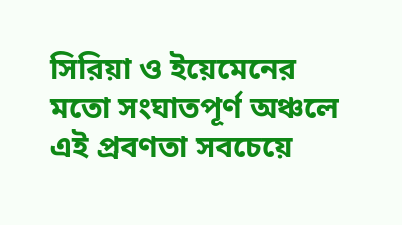সিরিয়া ও ইয়েমেনের মতো সংঘাতপূর্ণ অঞ্চলে এই প্রবণতা সবচেয়ে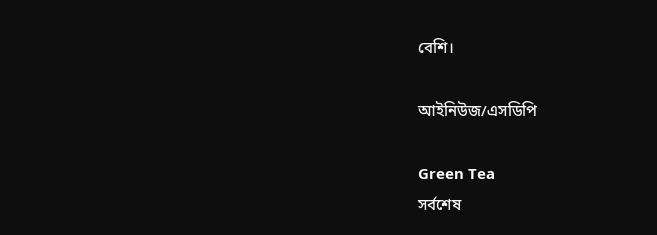বেশি।

আইনিউজ/এসডিপি

Green Tea
সর্বশেষ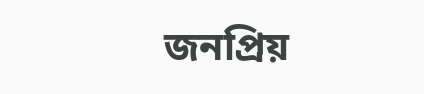জনপ্রিয়